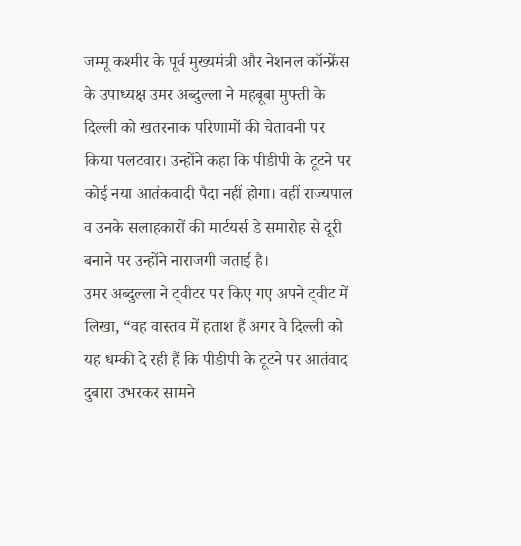जम्मू कश्मीर के पूर्व मुख्यमंत्री और नेशनल कॉन्फ्रेंस के उपाध्यक्ष उमर अब्दुल्ला ने महबूबा मुफ्ती के दिल्ली को खतरनाक परिणामों की चेतावनी पर किया पलटवार। उन्होंने कहा कि पीडीपी के टूटने पर कोई नया आतंकवादी पैदा नहीं होगा। वहीं राज्यपाल व उनके सलाहकारों की मार्टयर्स डे समारोह से दूरी बनाने पर उन्होंने नाराजगी जताई है।
उमर अब्दुल्ला ने ट्वीटर पर किए गए अपने ट्वीट में लिखा, “वह वास्तव में हताश हैं अगर वे दिल्ली को यह धम्की दे रही हैं कि पीडीपी के टूटने पर आतंवाद दुबारा उभरकर सामने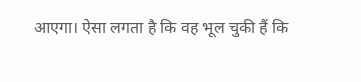आएगा। ऐसा लगता है कि वह भूल चुकी हैं कि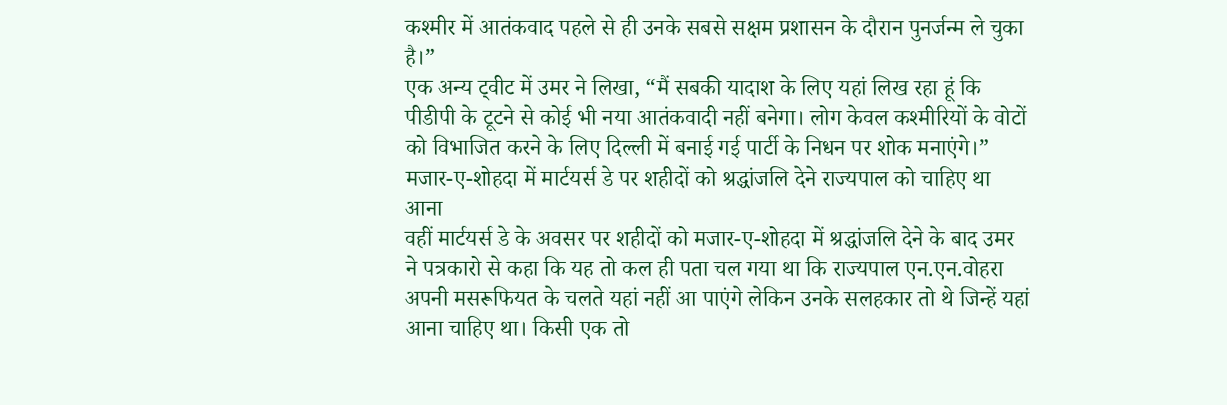कश्मीर में आतंकवाद पहले से ही उनके सबसे सक्षम प्रशासन के दौरान पुनर्जन्म ले चुका है।”
एक अन्य ट्वीट में उमर ने लिखा, “मैं सबकी यादाश के लिए यहां लिख रहा हूं कि पीडीपी के टूटने से कोई भी नया आतंकवादी नहीं बनेगा। लोग केवल कश्मीरियों के वोटों को विभाजित करने के लिए दिल्ली में बनाई गई पार्टी के निधन पर शोक मनाएंगे।”
मजार-ए-शोहदा में मार्टयर्स डे पर शहीदों को श्रद्धांजलि देने राज्यपाल को चाहिए था आना
वहीं मार्टयर्स डे के अवसर पर शहीदों को मजार-ए-शोहदा में श्रद्धांजलि देने के बाद उमर ने पत्रकारो से कहा कि यह तो कल ही पता चल गया था कि राज्यपाल एन.एन.वोहरा अपनी मसरूफियत के चलते यहां नहीं आ पाएंगे लेकिन उनके सलहकार तो थे जिन्हें यहां आना चाहिए था। किसी एक तो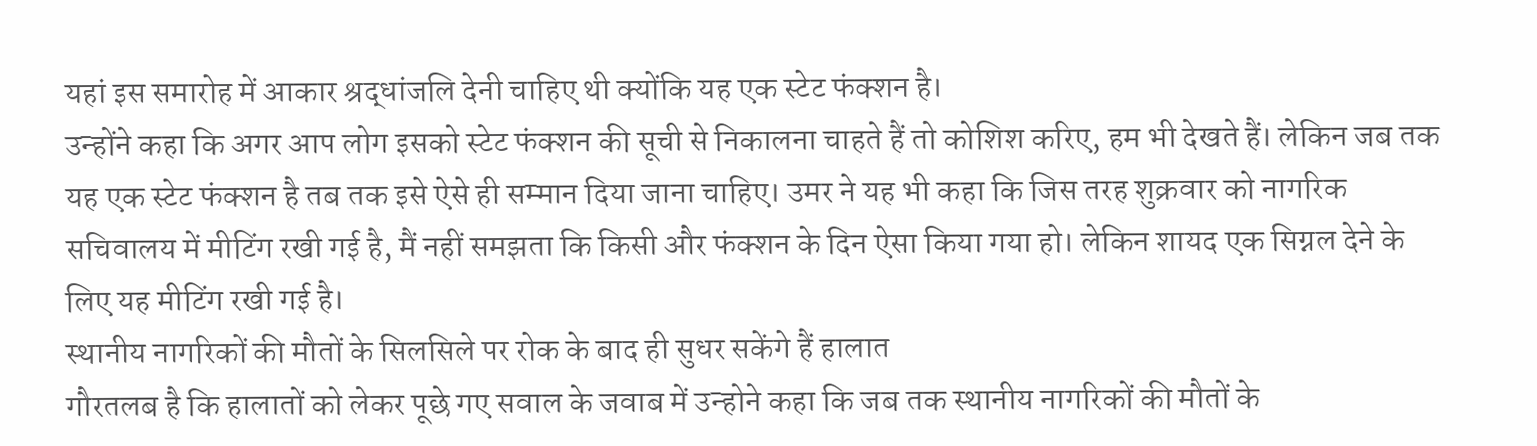यहां इस समारोह में आकार श्रद्धांजलि देनी चाहिए थी क्योंकि यह एक स्टेट फंक्शन है।
उन्होंने कहा कि अगर आप लोग इसको स्टेट फंक्शन की सूची से निकालना चाहते हैं तो कोशिश करिए, हम भी देखते हैं। लेकिन जब तक यह एक स्टेट फंक्शन है तब तक इसे ऐसे ही सम्मान दिया जाना चाहिए। उमर ने यह भी कहा कि जिस तरह शुक्रवार को नागरिक सचिवालय में मीटिंग रखी गई है, मैं नहीं समझता कि किसी और फंक्शन के दिन ऐसा किया गया हो। लेकिन शायद एक सिग्नल देने के लिए यह मीटिंग रखी गई है।
स्थानीय नागरिकों की मौतों के सिलसिले पर रोक के बाद ही सुधर सकेंगे हैं हालात
गौरतलब है कि हालातों को लेकर पूछे गए सवाल के जवाब में उन्होने कहा कि जब तक स्थानीय नागरिकों की मौतों के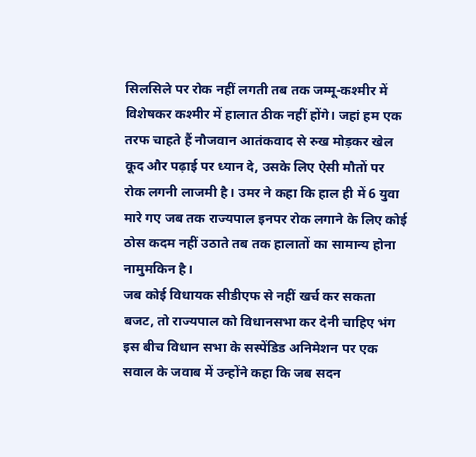सिलसिले पर रोक नहीं लगती तब तक जम्मू-कश्मीर में विशेषकर कश्मीर में हालात ठीक नहीं होंगे। जहां हम एक तरफ चाहते हैं नौजवान आतंकवाद से रुख मोड़कर खेल कूद और पढ़ाई पर ध्यान दे, उसके लिए ऐसी मौतों पर रोक लगनी लाजमी है। उमर ने कहा कि हाल ही में 6 युवा मारे गए जब तक राज्यपाल इनपर रोक लगाने के लिए कोई ठोस कदम नहीं उठाते तब तक हालातों का सामान्य होना नामुमकिन है।
जब कोई विधायक सीडीएफ से नहीं खर्च कर सकता बजट, तो राज्यपाल को विधानसभा कर देनी चाहिए भंग
इस बीच विधान सभा के सस्पेंडिड अनिमेशन पर एक सवाल के जवाब में उन्होंने कहा कि जब सदन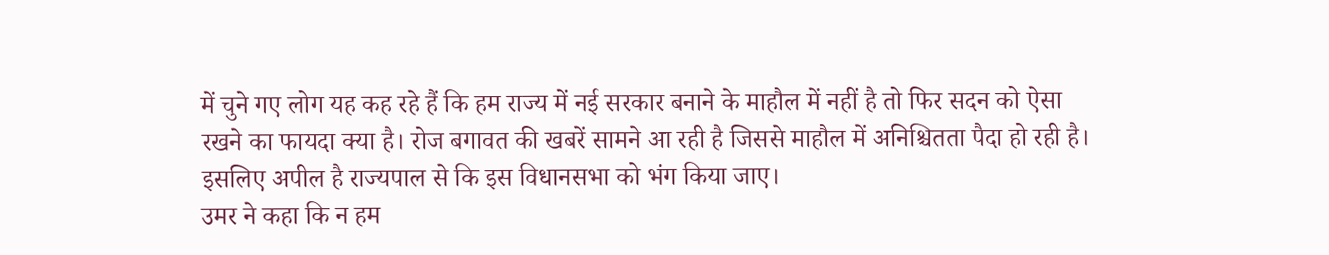में चुने गए लोग यह कह रहे हैं कि हम राज्य में नई सरकार बनाने के माहौल में नहीं है तो फिर सदन को ऐसा रखने का फायदा क्या है। रोज बगावत की खबरें सामने आ रही है जिससे माहौल में अनिश्चितता पैदा हो रही है। इसलिए अपील है राज्यपाल से कि इस विधानसभा को भंग किया जाए।
उमर ने कहा कि न हम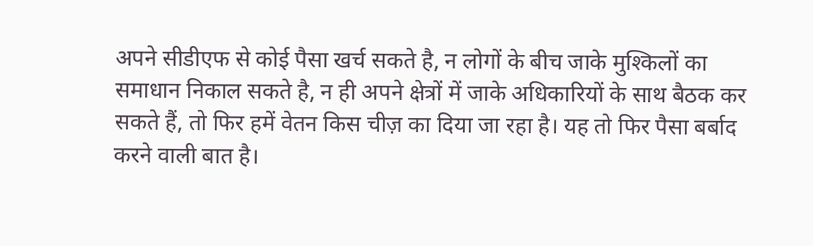अपने सीडीएफ से कोई पैसा खर्च सकते है, न लोगों के बीच जाके मुश्किलों का समाधान निकाल सकते है, न ही अपने क्षेत्रों में जाके अधिकारियों के साथ बैठक कर सकते हैं, तो फिर हमें वेतन किस चीज़ का दिया जा रहा है। यह तो फिर पैसा बर्बाद करने वाली बात है।